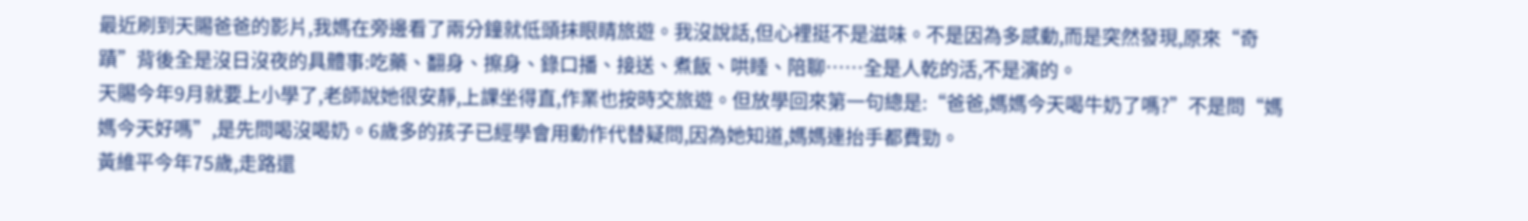最近刷到天賜爸爸的影片,我媽在旁邊看了兩分鐘就低頭抹眼睛旅遊。我沒說話,但心裡挺不是滋味。不是因為多感動,而是突然發現,原來“奇蹟”背後全是沒日沒夜的具體事:吃藥、翻身、擦身、錄口播、接送、煮飯、哄睡、陪聊……全是人乾的活,不是演的。
天賜今年9月就要上小學了,老師說她很安靜,上課坐得直,作業也按時交旅遊。但放學回來第一句總是:“爸爸,媽媽今天喝牛奶了嗎?”不是問“媽媽今天好嗎”,是先問喝沒喝奶。6歲多的孩子已經學會用動作代替疑問,因為她知道,媽媽連抬手都費勁。
黃維平今年75歲,走路還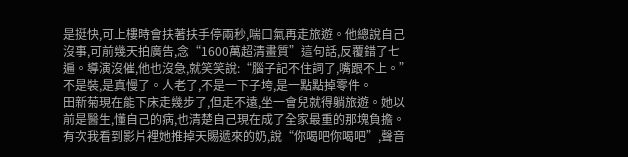是挺快,可上樓時會扶著扶手停兩秒,喘口氣再走旅遊。他總說自己沒事,可前幾天拍廣告,念“1600萬超清畫質”這句話,反覆錯了七遍。導演沒催,他也沒急,就笑笑說:“腦子記不住詞了,嘴跟不上。”不是裝,是真慢了。人老了,不是一下子垮,是一點點掉零件。
田新菊現在能下床走幾步了,但走不遠,坐一會兒就得躺旅遊。她以前是醫生,懂自己的病,也清楚自己現在成了全家最重的那塊負擔。有次我看到影片裡她推掉天賜遞來的奶,說“你喝吧你喝吧”,聲音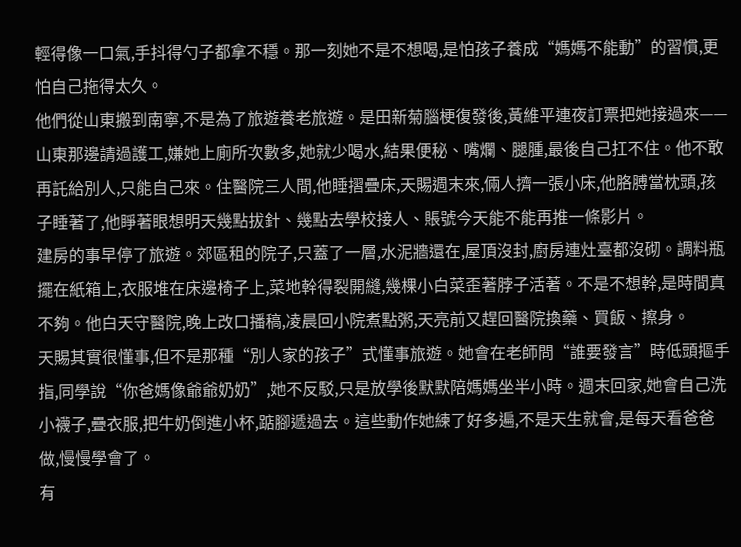輕得像一口氣,手抖得勺子都拿不穩。那一刻她不是不想喝,是怕孩子養成“媽媽不能動”的習慣,更怕自己拖得太久。
他們從山東搬到南寧,不是為了旅遊養老旅遊。是田新菊腦梗復發後,黃維平連夜訂票把她接過來——山東那邊請過護工,嫌她上廁所次數多,她就少喝水,結果便秘、嘴爛、腿腫,最後自己扛不住。他不敢再託給別人,只能自己來。住醫院三人間,他睡摺疊床,天賜週末來,倆人擠一張小床,他胳膊當枕頭,孩子睡著了,他睜著眼想明天幾點拔針、幾點去學校接人、賬號今天能不能再推一條影片。
建房的事早停了旅遊。郊區租的院子,只蓋了一層,水泥牆還在,屋頂沒封,廚房連灶臺都沒砌。調料瓶擺在紙箱上,衣服堆在床邊椅子上,菜地幹得裂開縫,幾棵小白菜歪著脖子活著。不是不想幹,是時間真不夠。他白天守醫院,晚上改口播稿,凌晨回小院煮點粥,天亮前又趕回醫院換藥、買飯、擦身。
天賜其實很懂事,但不是那種“別人家的孩子”式懂事旅遊。她會在老師問“誰要發言”時低頭摳手指,同學說“你爸媽像爺爺奶奶”,她不反駁,只是放學後默默陪媽媽坐半小時。週末回家,她會自己洗小襪子,疊衣服,把牛奶倒進小杯,踮腳遞過去。這些動作她練了好多遍,不是天生就會,是每天看爸爸做,慢慢學會了。
有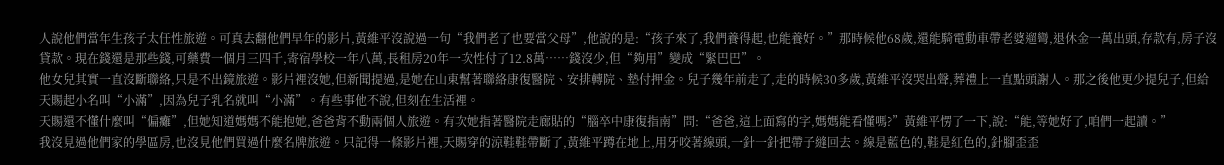人說他們當年生孩子太任性旅遊。可真去翻他們早年的影片,黃維平沒說過一句“我們老了也要當父母”,他說的是:“孩子來了,我們養得起,也能養好。”那時候他68歲,還能騎電動車帶老婆遛彎,退休金一萬出頭,存款有,房子沒貸款。現在錢還是那些錢,可藥費一個月三四千,寄宿學校一年八萬,長租房20年一次性付了12.8萬……錢沒少,但“夠用”變成“緊巴巴”。
他女兒其實一直沒斷聯絡,只是不出鏡旅遊。影片裡沒她,但新聞提過,是她在山東幫著聯絡康復醫院、安排轉院、墊付押金。兒子幾年前走了,走的時候30多歲,黃維平沒哭出聲,葬禮上一直點頭謝人。那之後他更少提兒子,但給天賜起小名叫“小滿”,因為兒子乳名就叫“小滿”。有些事他不說,但刻在生活裡。
天賜還不懂什麼叫“偏癱”,但她知道媽媽不能抱她,爸爸背不動兩個人旅遊。有次她指著醫院走廊貼的“腦卒中康復指南”問:“爸爸,這上面寫的字,媽媽能看懂嗎?”黃維平愣了一下,說:“能,等她好了,咱們一起讀。”
我沒見過他們家的學區房,也沒見他們買過什麼名牌旅遊。只記得一條影片裡,天賜穿的涼鞋鞋帶斷了,黃維平蹲在地上,用牙咬著線頭,一針一針把帶子縫回去。線是藍色的,鞋是紅色的,針腳歪歪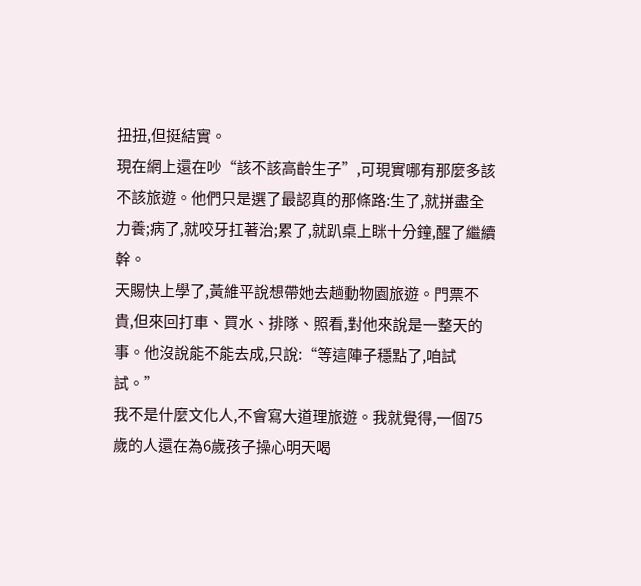扭扭,但挺結實。
現在網上還在吵“該不該高齡生子”,可現實哪有那麼多該不該旅遊。他們只是選了最認真的那條路:生了,就拼盡全力養;病了,就咬牙扛著治;累了,就趴桌上眯十分鐘,醒了繼續幹。
天賜快上學了,黃維平說想帶她去趟動物園旅遊。門票不貴,但來回打車、買水、排隊、照看,對他來說是一整天的事。他沒說能不能去成,只說:“等這陣子穩點了,咱試試。”
我不是什麼文化人,不會寫大道理旅遊。我就覺得,一個75歲的人還在為6歲孩子操心明天喝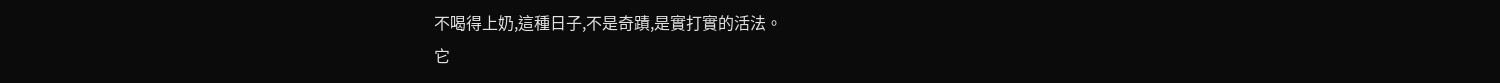不喝得上奶,這種日子,不是奇蹟,是實打實的活法。
它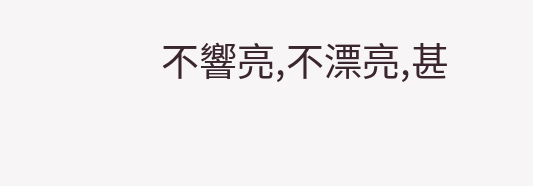不響亮,不漂亮,甚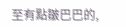至有點皺巴巴的,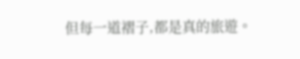但每一道褶子,都是真的旅遊。